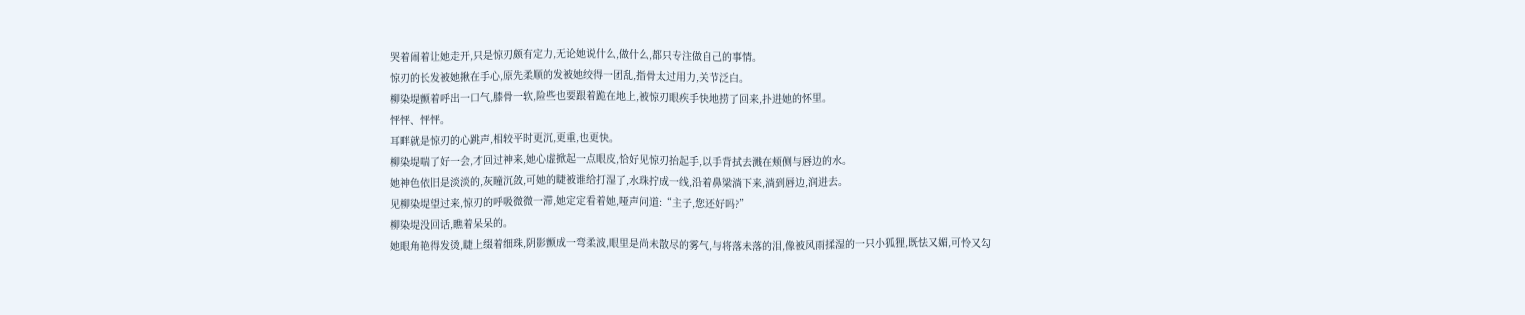哭着闹着让她走开,只是惊刃颇有定力,无论她说什么,做什么,都只专注做自己的事情。
惊刃的长发被她揪在手心,原先柔顺的发被她绞得一团乱,指骨太过用力,关节泛白。
柳染堤颤着呼出一口气,膝骨一软,险些也要跟着跪在地上,被惊刃眼疾手快地捞了回来,扑进她的怀里。
怦怦、怦怦。
耳畔就是惊刃的心跳声,相较平时更沉,更重,也更快。
柳染堤喘了好一会,才回过神来,她心虚掀起一点眼皮,恰好见惊刃抬起手,以手背拭去溅在颊侧与唇边的水。
她神色依旧是淡淡的,灰瞳沉敛,可她的睫被谁给打湿了,水珠拧成一线,沿着鼻梁淌下来,淌到唇边,润进去。
见柳染堤望过来,惊刃的呼吸微微一滞,她定定看着她,哑声问道:“主子,您还好吗?”
柳染堤没回话,瞧着呆呆的。
她眼角艳得发烫,睫上缀着细珠,阴影颤成一弯柔波,眼里是尚未散尽的雾气,与将落未落的泪,像被风雨揉湿的一只小狐狸,既怯又媚,可怜又勾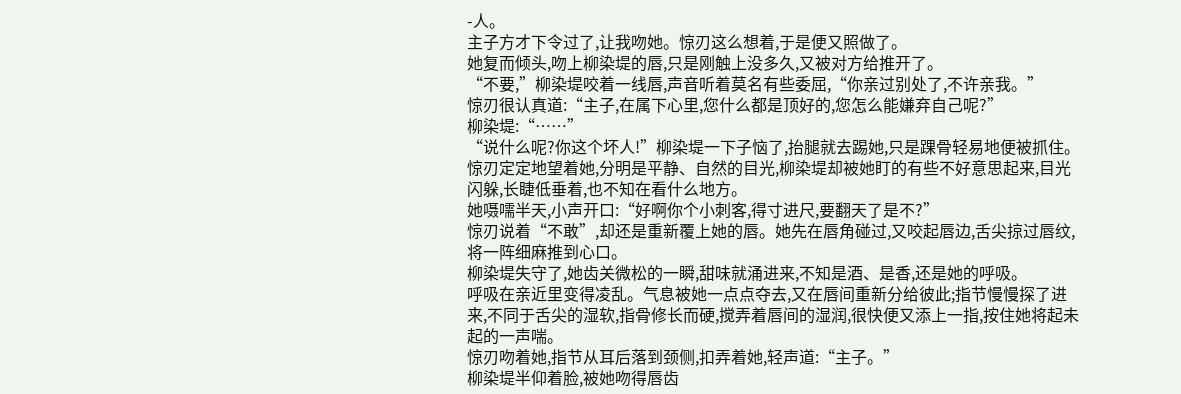-人。
主子方才下令过了,让我吻她。惊刃这么想着,于是便又照做了。
她复而倾头,吻上柳染堤的唇,只是刚触上没多久,又被对方给推开了。
“不要,”柳染堤咬着一线唇,声音听着莫名有些委屈,“你亲过别处了,不许亲我。”
惊刃很认真道:“主子,在属下心里,您什么都是顶好的,您怎么能嫌弃自己呢?”
柳染堤:“……”
“说什么呢?你这个坏人!”柳染堤一下子恼了,抬腿就去踢她,只是踝骨轻易地便被抓住。
惊刃定定地望着她,分明是平静、自然的目光,柳染堤却被她盯的有些不好意思起来,目光闪躲,长睫低垂着,也不知在看什么地方。
她嗫嚅半天,小声开口:“好啊你个小刺客,得寸进尺,要翻天了是不?”
惊刃说着“不敢”,却还是重新覆上她的唇。她先在唇角碰过,又咬起唇边,舌尖掠过唇纹,将一阵细麻推到心口。
柳染堤失守了,她齿关微松的一瞬,甜味就涌进来,不知是酒、是香,还是她的呼吸。
呼吸在亲近里变得凌乱。气息被她一点点夺去,又在唇间重新分给彼此;指节慢慢探了进来,不同于舌尖的湿软,指骨修长而硬,搅弄着唇间的湿润,很快便又添上一指,按住她将起未起的一声喘。
惊刃吻着她,指节从耳后落到颈侧,扣弄着她,轻声道:“主子。”
柳染堤半仰着脸,被她吻得唇齿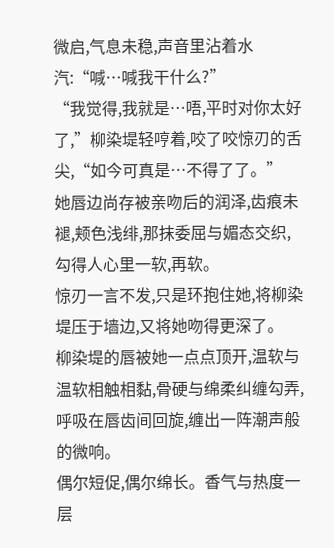微启,气息未稳,声音里沾着水汽:“喊…喊我干什么?”
“我觉得,我就是…唔,平时对你太好了,”柳染堤轻哼着,咬了咬惊刃的舌尖,“如今可真是…不得了了。”
她唇边尚存被亲吻后的润泽,齿痕未褪,颊色浅绯,那抹委屈与媚态交织,勾得人心里一软,再软。
惊刃一言不发,只是环抱住她,将柳染堤压于墙边,又将她吻得更深了。
柳染堤的唇被她一点点顶开,温软与温软相触相黏,骨硬与绵柔纠缠勾弄,呼吸在唇齿间回旋,缠出一阵潮声般的微响。
偶尔短促,偶尔绵长。香气与热度一层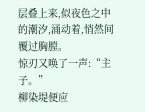层叠上来,似夜色之中的潮汐,涌动着,悄然间覆过胸膛。
惊刃又唤了一声:“主子。”
柳染堤便应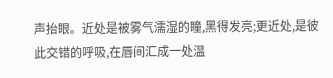声抬眼。近处是被雾气濡湿的瞳,黑得发亮;更近处,是彼此交错的呼吸,在唇间汇成一处温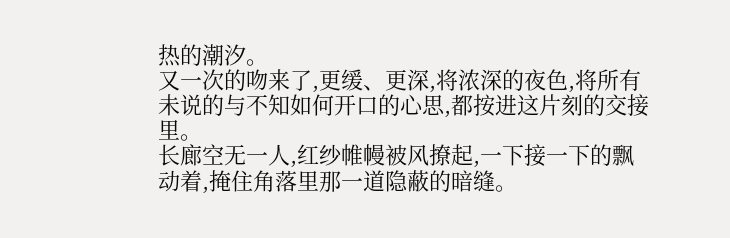热的潮汐。
又一次的吻来了,更缓、更深,将浓深的夜色,将所有未说的与不知如何开口的心思,都按进这片刻的交接里。
长廊空无一人,红纱帷幔被风撩起,一下接一下的飘动着,掩住角落里那一道隐蔽的暗缝。